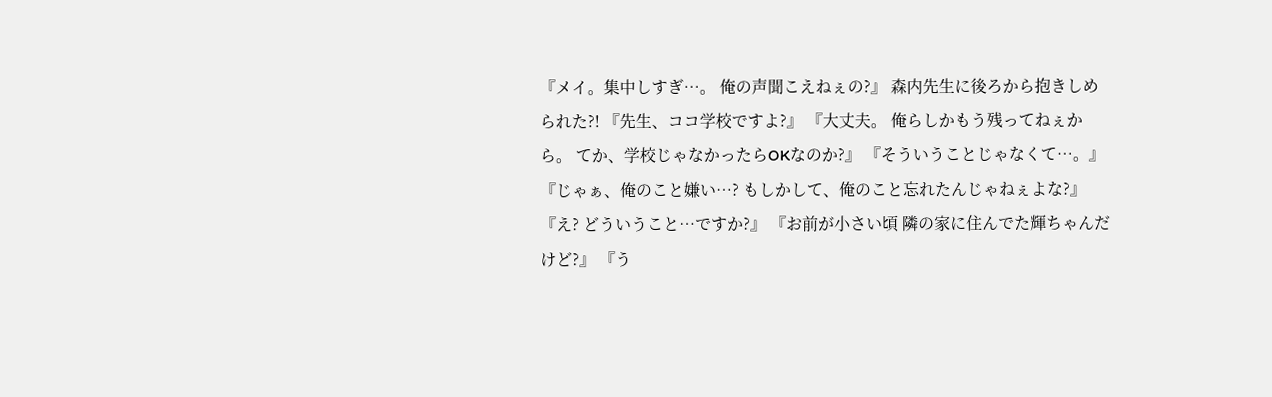『メイ。集中しすぎ…。 俺の声聞こえねぇの?』 森内先生に後ろから抱きしめられた?! 『先生、ココ学校ですよ?』 『大丈夫。 俺らしかもう残ってねぇから。 てか、学校じゃなかったらOKなのか?』 『そういうことじゃなくて…。』 『じゃぁ、俺のこと嫌い…? もしかして、俺のこと忘れたんじゃねぇよな?』 『え? どういうこと…ですか?』 『お前が小さい頃 隣の家に住んでた輝ちゃんだけど?』 『う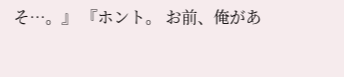そ…。』 『ホント。 お前、俺があ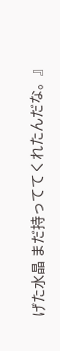げた水晶 まだ持っててくれたんだな。』